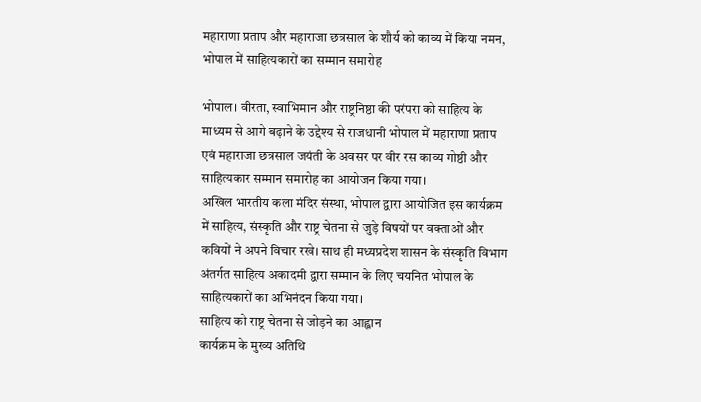महाराणा प्रताप और महाराजा छत्रसाल के शौर्य को काव्य में किया नमन, भोपाल में साहित्यकारों का सम्मान समारोह

भोपाल। वीरता, स्वाभिमान और राष्ट्रनिष्ठा की परंपरा को साहित्य के माध्यम से आगे बढ़ाने के उद्देश्य से राजधानी भोपाल में महाराणा प्रताप एवं महाराजा छत्रसाल जयंती के अवसर पर वीर रस काव्य गोष्ठी और साहित्यकार सम्मान समारोह का आयोजन किया गया।
अखिल भारतीय कला मंदिर संस्था, भोपाल द्वारा आयोजित इस कार्यक्रम में साहित्य, संस्कृति और राष्ट्र चेतना से जुड़े विषयों पर वक्ताओं और कवियों ने अपने विचार रखे। साथ ही मध्यप्रदेश शासन के संस्कृति विभाग अंतर्गत साहित्य अकादमी द्वारा सम्मान के लिए चयनित भोपाल के साहित्यकारों का अभिनंदन किया गया।
साहित्य को राष्ट्र चेतना से जोड़ने का आह्वान
कार्यक्रम के मुख्य अतिथि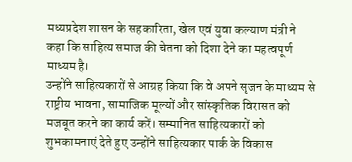मध्यप्रदेश शासन के सहकारिता, खेल एवं युवा कल्याण मंत्री ने कहा कि साहित्य समाज की चेतना को दिशा देने का महत्वपूर्ण माध्यम है।
उन्होंने साहित्यकारों से आग्रह किया कि वे अपने सृजन के माध्यम से राष्ट्रीय भावना, सामाजिक मूल्यों और सांस्कृतिक विरासत को मजबूत करने का कार्य करें। सम्मानित साहित्यकारों को शुभकामनाएं देते हुए उन्होंने साहित्यकार पार्क के विकास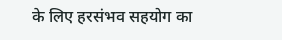के लिए हरसंभव सहयोग का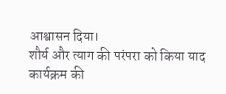आश्वासन दिया।
शौर्य और त्याग की परंपरा को किया याद
कार्यक्रम की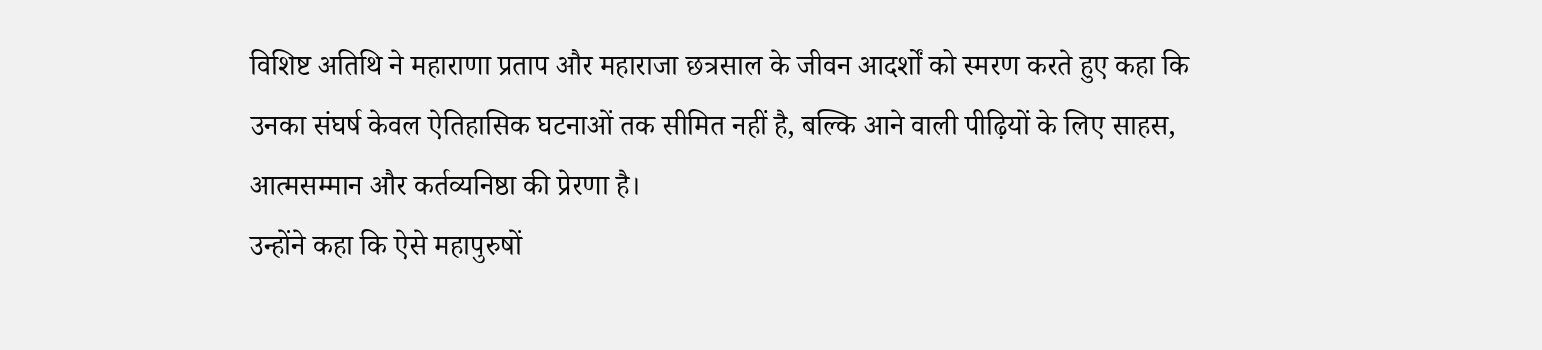विशिष्ट अतिथि ने महाराणा प्रताप और महाराजा छत्रसाल के जीवन आदर्शों को स्मरण करते हुए कहा कि उनका संघर्ष केवल ऐतिहासिक घटनाओं तक सीमित नहीं है, बल्कि आने वाली पीढ़ियों के लिए साहस, आत्मसम्मान और कर्तव्यनिष्ठा की प्रेरणा है।
उन्होंने कहा कि ऐसे महापुरुषों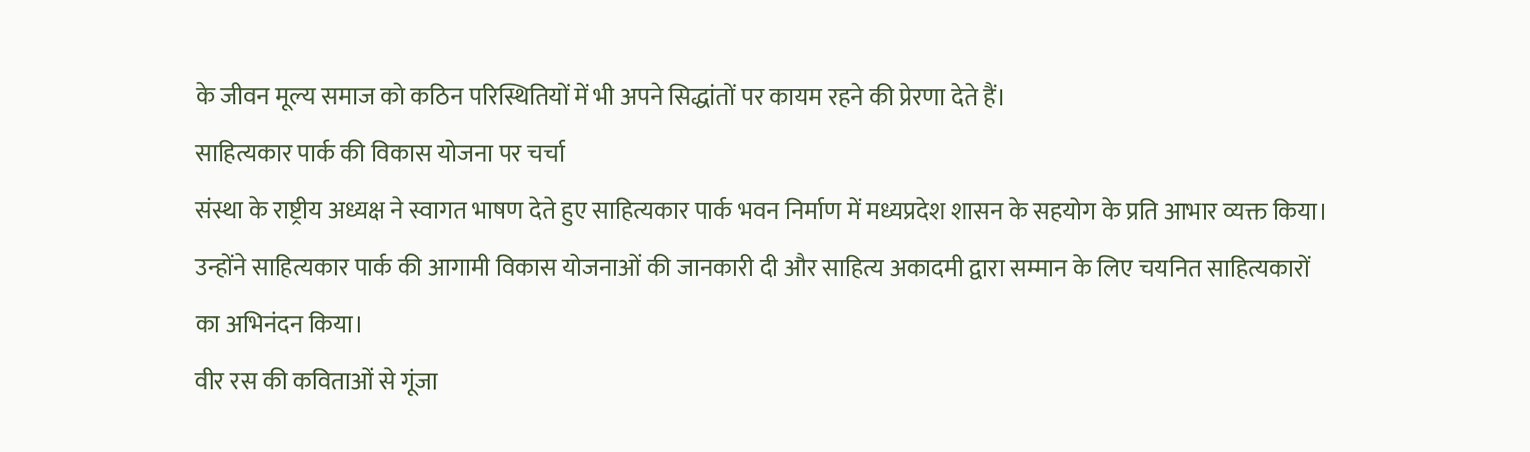के जीवन मूल्य समाज को कठिन परिस्थितियों में भी अपने सिद्धांतों पर कायम रहने की प्रेरणा देते हैं।
साहित्यकार पार्क की विकास योजना पर चर्चा
संस्था के राष्ट्रीय अध्यक्ष ने स्वागत भाषण देते हुए साहित्यकार पार्क भवन निर्माण में मध्यप्रदेश शासन के सहयोग के प्रति आभार व्यक्त किया।
उन्होंने साहित्यकार पार्क की आगामी विकास योजनाओं की जानकारी दी और साहित्य अकादमी द्वारा सम्मान के लिए चयनित साहित्यकारों का अभिनंदन किया।
वीर रस की कविताओं से गूंजा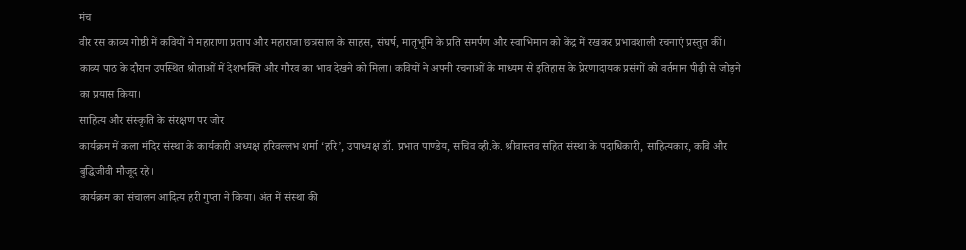मंच
वीर रस काव्य गोष्ठी में कवियों ने महाराणा प्रताप और महाराजा छत्रसाल के साहस, संघर्ष, मातृभूमि के प्रति समर्पण और स्वाभिमान को केंद्र में रखकर प्रभावशाली रचनाएं प्रस्तुत कीं।
काव्य पाठ के दौरान उपस्थित श्रोताओं में देशभक्ति और गौरव का भाव देखने को मिला। कवियों ने अपनी रचनाओं के माध्यम से इतिहास के प्रेरणादायक प्रसंगों को वर्तमान पीढ़ी से जोड़ने का प्रयास किया।
साहित्य और संस्कृति के संरक्षण पर जोर
कार्यक्रम में कला मंदिर संस्था के कार्यकारी अध्यक्ष हरिवल्लभ शर्मा ‘हरि’, उपाध्यक्ष डॉ. प्रभात पाण्डेय, सचिव व्ही.के. श्रीवास्तव सहित संस्था के पदाधिकारी, साहित्यकार, कवि और बुद्धिजीवी मौजूद रहे।
कार्यक्रम का संचालन आदित्य हरी गुप्ता ने किया। अंत में संस्था की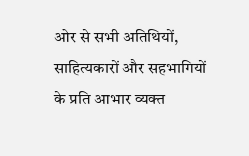ओर से सभी अतिथियों, साहित्यकारों और सहभागियों के प्रति आभार व्यक्त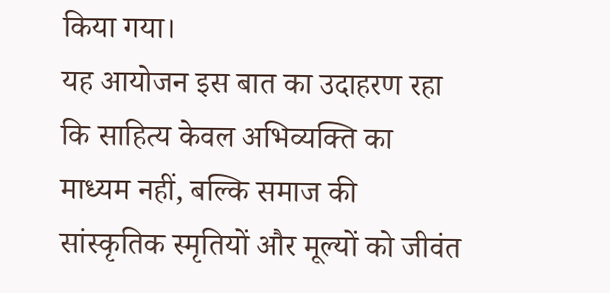किया गया।
यह आयोजन इस बात का उदाहरण रहा कि साहित्य केवल अभिव्यक्ति का माध्यम नहीं, बल्कि समाज की सांस्कृतिक स्मृतियों और मूल्यों को जीवंत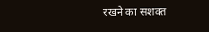रखने का सशक्त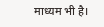माध्यम भी है।